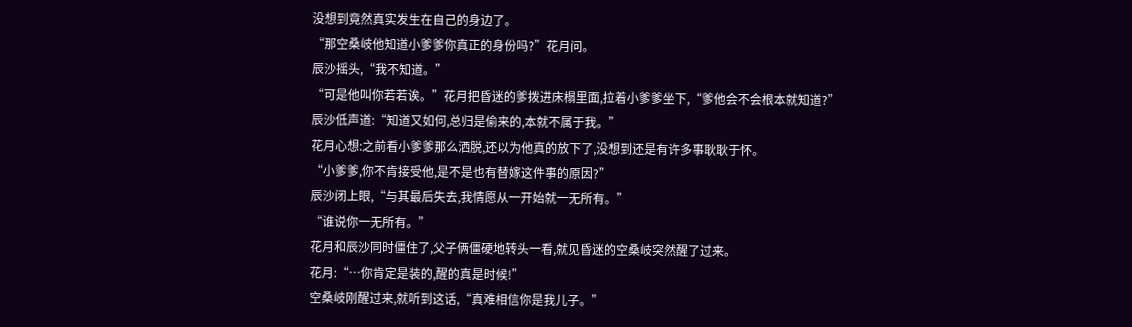没想到竟然真实发生在自己的身边了。
“那空桑岐他知道小爹爹你真正的身份吗?”花月问。
辰沙摇头,“我不知道。”
“可是他叫你若若诶。”花月把昏迷的爹拨进床榻里面,拉着小爹爹坐下,“爹他会不会根本就知道?”
辰沙低声道:“知道又如何,总归是偷来的,本就不属于我。”
花月心想:之前看小爹爹那么洒脱,还以为他真的放下了,没想到还是有许多事耿耿于怀。
“小爹爹,你不肯接受他,是不是也有替嫁这件事的原因?”
辰沙闭上眼,“与其最后失去,我情愿从一开始就一无所有。”
“谁说你一无所有。”
花月和辰沙同时僵住了,父子俩僵硬地转头一看,就见昏迷的空桑岐突然醒了过来。
花月:“…你肯定是装的,醒的真是时候!”
空桑岐刚醒过来,就听到这话,“真难相信你是我儿子。”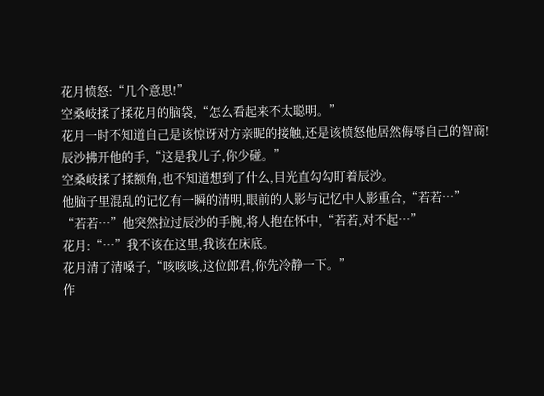花月愤怒:“几个意思!”
空桑岐揉了揉花月的脑袋,“怎么看起来不太聪明。”
花月一时不知道自己是该惊讶对方亲昵的接触,还是该愤怒他居然侮辱自己的智商!
辰沙拂开他的手,“这是我儿子,你少碰。”
空桑岐揉了揉额角,也不知道想到了什么,目光直勾勾盯着辰沙。
他脑子里混乱的记忆有一瞬的清明,眼前的人影与记忆中人影重合,“若若…”
“若若…”他突然拉过辰沙的手腕,将人抱在怀中,“若若,对不起…”
花月:“…”我不该在这里,我该在床底。
花月清了清嗓子,“咳咳咳,这位郎君,你先冷静一下。”
作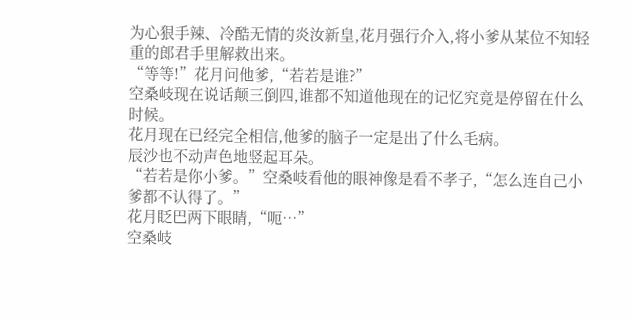为心狠手辣、冷酷无情的炎汝新皇,花月强行介入,将小爹从某位不知轻重的郎君手里解救出来。
“等等!”花月问他爹,“若若是谁?”
空桑岐现在说话颠三倒四,谁都不知道他现在的记忆究竟是停留在什么时候。
花月现在已经完全相信,他爹的脑子一定是出了什么毛病。
辰沙也不动声色地竖起耳朵。
“若若是你小爹。”空桑岐看他的眼神像是看不孝子,“怎么连自己小爹都不认得了。”
花月眨巴两下眼睛,“呃…”
空桑岐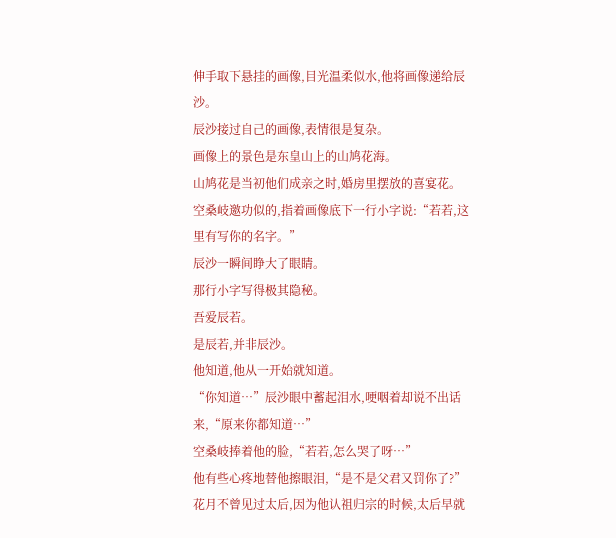伸手取下悬挂的画像,目光温柔似水,他将画像递给辰沙。
辰沙接过自己的画像,表情很是复杂。
画像上的景色是东皇山上的山鸠花海。
山鸠花是当初他们成亲之时,婚房里摆放的喜宴花。
空桑岐邀功似的,指着画像底下一行小字说:“若若,这里有写你的名字。”
辰沙一瞬间睁大了眼睛。
那行小字写得极其隐秘。
吾爱辰若。
是辰若,并非辰沙。
他知道,他从一开始就知道。
“你知道…”辰沙眼中蓄起泪水,哽咽着却说不出话来,“原来你都知道…”
空桑岐捧着他的脸,“若若,怎么哭了呀…”
他有些心疼地替他擦眼泪,“是不是父君又罚你了?”
花月不曾见过太后,因为他认祖归宗的时候,太后早就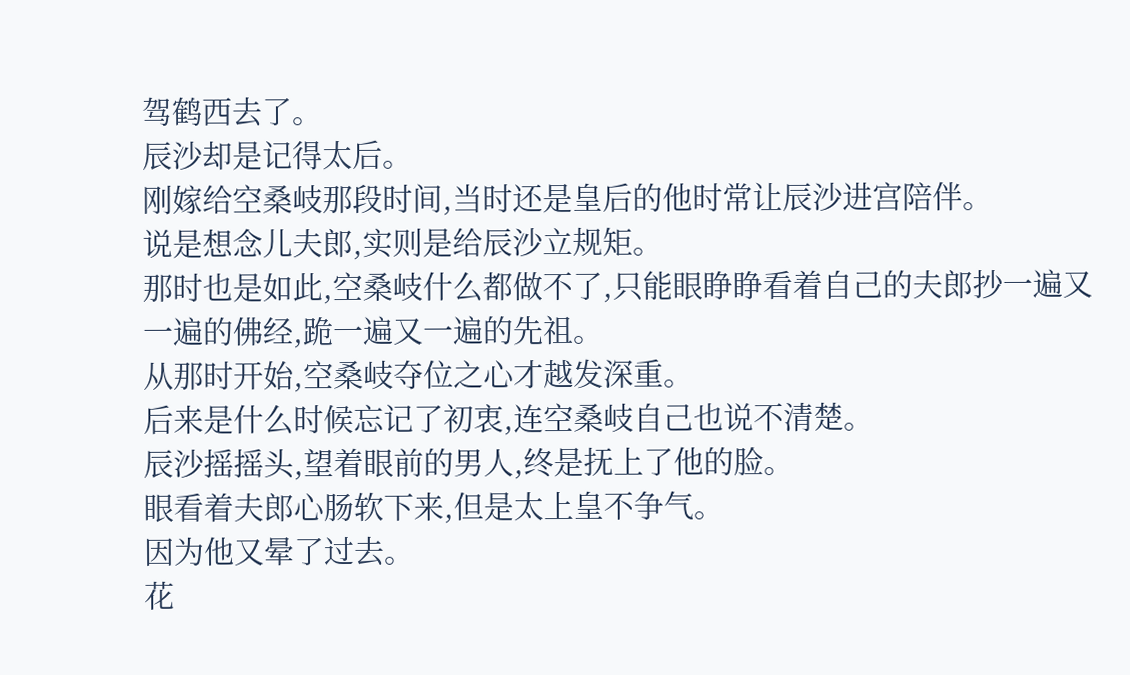驾鹤西去了。
辰沙却是记得太后。
刚嫁给空桑岐那段时间,当时还是皇后的他时常让辰沙进宫陪伴。
说是想念儿夫郎,实则是给辰沙立规矩。
那时也是如此,空桑岐什么都做不了,只能眼睁睁看着自己的夫郎抄一遍又一遍的佛经,跪一遍又一遍的先祖。
从那时开始,空桑岐夺位之心才越发深重。
后来是什么时候忘记了初衷,连空桑岐自己也说不清楚。
辰沙摇摇头,望着眼前的男人,终是抚上了他的脸。
眼看着夫郎心肠软下来,但是太上皇不争气。
因为他又晕了过去。
花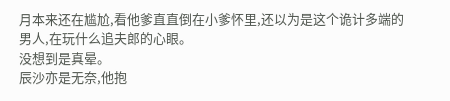月本来还在尴尬,看他爹直直倒在小爹怀里,还以为是这个诡计多端的男人,在玩什么追夫郎的心眼。
没想到是真晕。
辰沙亦是无奈,他抱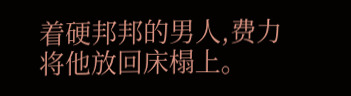着硬邦邦的男人,费力将他放回床榻上。